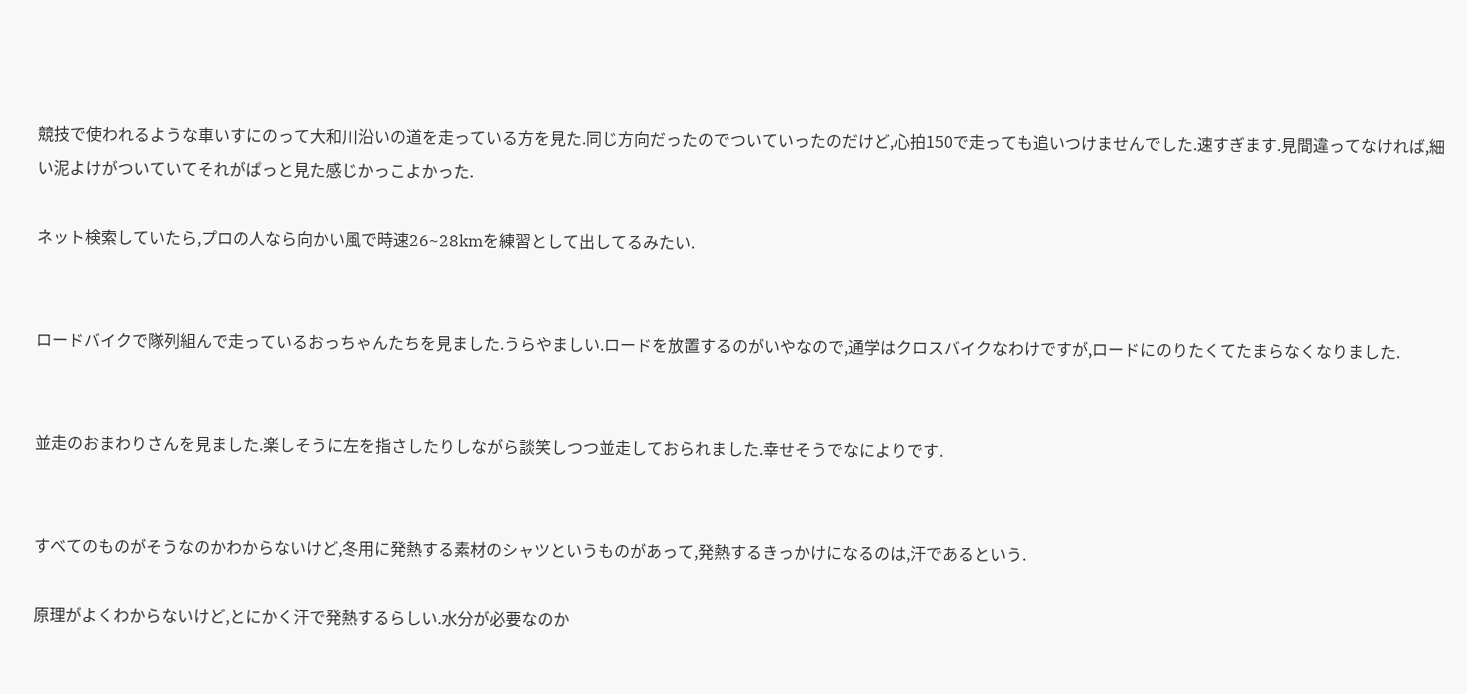競技で使われるような車いすにのって大和川沿いの道を走っている方を見た.同じ方向だったのでついていったのだけど,心拍150で走っても追いつけませんでした.速すぎます.見間違ってなければ,細い泥よけがついていてそれがぱっと見た感じかっこよかった.

ネット検索していたら,プロの人なら向かい風で時速26~28kmを練習として出してるみたい.


ロードバイクで隊列組んで走っているおっちゃんたちを見ました.うらやましい.ロードを放置するのがいやなので,通学はクロスバイクなわけですが,ロードにのりたくてたまらなくなりました.


並走のおまわりさんを見ました.楽しそうに左を指さしたりしながら談笑しつつ並走しておられました.幸せそうでなによりです.


すべてのものがそうなのかわからないけど,冬用に発熱する素材のシャツというものがあって,発熱するきっかけになるのは,汗であるという.

原理がよくわからないけど,とにかく汗で発熱するらしい.水分が必要なのか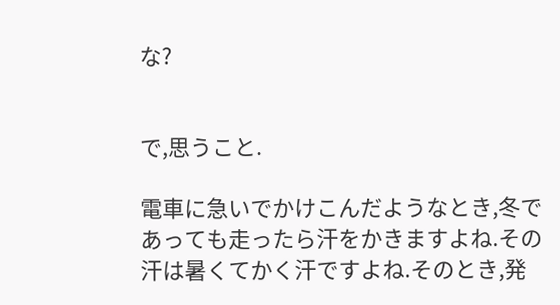な?


で,思うこと.

電車に急いでかけこんだようなとき,冬であっても走ったら汗をかきますよね.その汗は暑くてかく汗ですよね.そのとき,発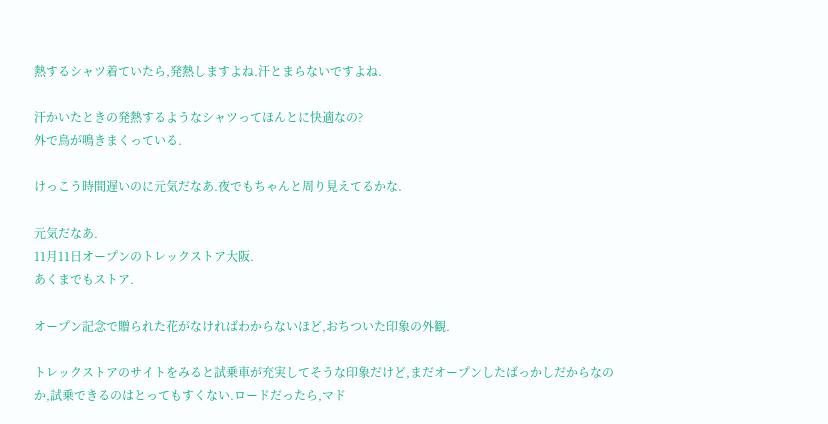熱するシャツ着ていたら,発熱しますよね.汗とまらないですよね.

汗かいたときの発熱するようなシャツってほんとに快適なの?
外で鳥が鳴きまくっている.

けっこう時間遅いのに元気だなあ.夜でもちゃんと周り見えてるかな.

元気だなあ.
11月11日オープンのトレックストア大阪.
あくまでもストア.

オープン記念で贈られた花がなければわからないほど,おちついた印象の外観.

トレックストアのサイトをみると試乗車が充実してそうな印象だけど,まだオープンしたばっかしだからなのか,試乗できるのはとってもすくない.ロードだったら,マド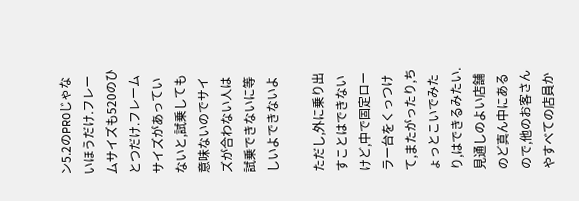ン5.2のPROじゃないほうだけ.フレームサイズも520のひとつだけ.フレームサイズがあっていないと,試乗しても意味ないのでサイズが合わない人は試乗できないに等しいよできないよ

ただし,外に乗り出すことはできないけど,中で固定ローラー台をくっつけて,またがったり,ちょっとこいでみたり,はできるみたい.見通しのよい店舗のど真ん中にあるので,他のお客さんやすべての店員か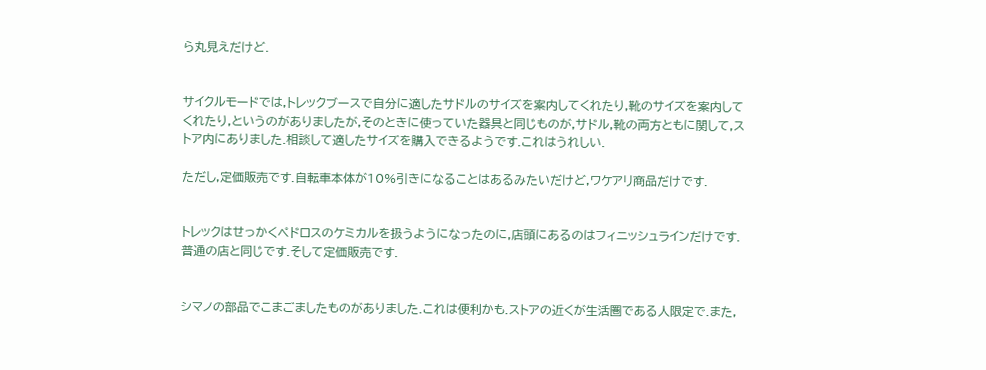ら丸見えだけど.


サイクルモードでは,トレックブースで自分に適したサドルのサイズを案内してくれたり,靴のサイズを案内してくれたり,というのがありましたが,そのときに使っていた器具と同じものが,サドル,靴の両方ともに関して,ストア内にありました.相談して適したサイズを購入できるようです.これはうれしい.

ただし,定価販売です.自転車本体が10%引きになることはあるみたいだけど,ワケアリ商品だけです.


トレックはせっかくペドロスのケミカルを扱うようになったのに,店頭にあるのはフィニッシュラインだけです.普通の店と同じです.そして定価販売です.


シマノの部品でこまごましたものがありました.これは便利かも.ストアの近くが生活圏である人限定で.また,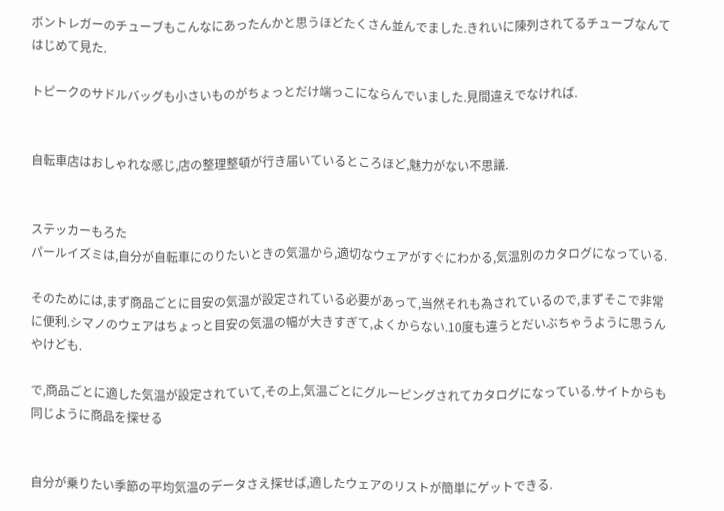ボントレガーのチューブもこんなにあったんかと思うほどたくさん並んでました.きれいに陳列されてるチューブなんてはじめて見た.

トピークのサドルバッグも小さいものがちょっとだけ端っこにならんでいました.見間違えでなければ.


自転車店はおしゃれな感じ,店の整理整頓が行き届いているところほど,魅力がない不思議.


ステッカーもろた
パールイズミは,自分が自転車にのりたいときの気温から,適切なウェアがすぐにわかる,気温別のカタログになっている.

そのためには,まず商品ごとに目安の気温が設定されている必要があって,当然それも為されているので,まずそこで非常に便利.シマノのウェアはちょっと目安の気温の幅が大きすぎて,よくからない.10度も違うとだいぶちゃうように思うんやけども.

で,商品ごとに適した気温が設定されていて,その上,気温ごとにグルーピングされてカタログになっている.サイトからも同じように商品を探せる


自分が乗りたい季節の平均気温のデータさえ探せば,適したウェアのリストが簡単にゲットできる.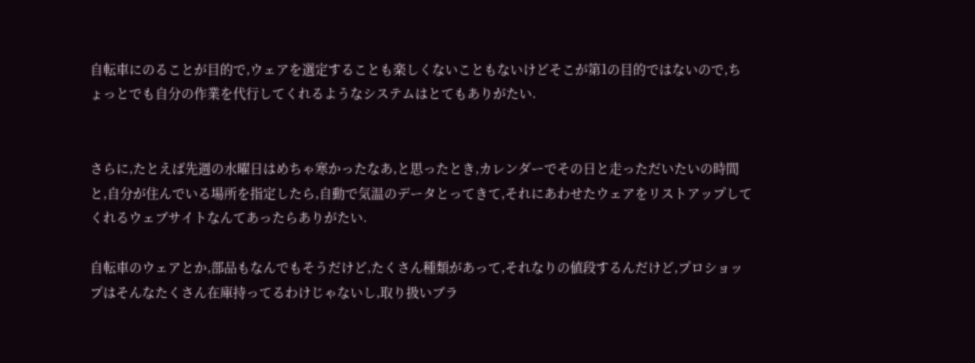自転車にのることが目的で,ウェアを選定することも楽しくないこともないけどそこが第1の目的ではないので,ちょっとでも自分の作業を代行してくれるようなシステムはとてもありがたい.


さらに,たとえば先週の水曜日はめちゃ寒かったなあ,と思ったとき,カレンダーでその日と走っただいたいの時間と,自分が住んでいる場所を指定したら,自動で気温のデータとってきて,それにあわせたウェアをリストアップしてくれるウェブサイトなんてあったらありがたい.

自転車のウェアとか,部品もなんでもそうだけど,たくさん種類があって,それなりの値段するんだけど,プロショップはそんなたくさん在庫持ってるわけじゃないし,取り扱いブラ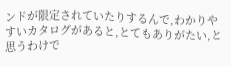ンドが限定されていたりするんで,わかりやすいカタログがあると,とてもありがたい,と思うわけで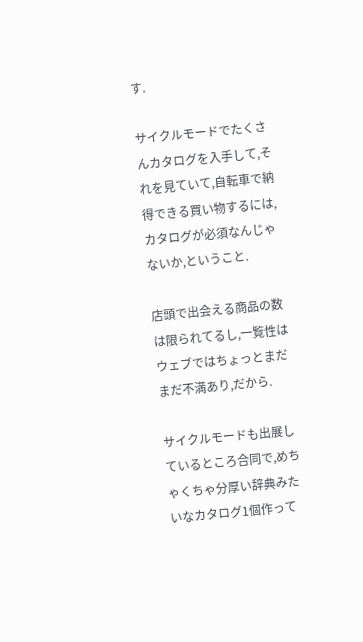す.

サイクルモードでたくさんカタログを入手して,それを見ていて,自転車で納得できる買い物するには,カタログが必須なんじゃないか,ということ.

店頭で出会える商品の数は限られてるし,一覧性はウェブではちょっとまだまだ不満あり,だから.

サイクルモードも出展しているところ合同で,めちゃくちゃ分厚い辞典みたいなカタログ1個作って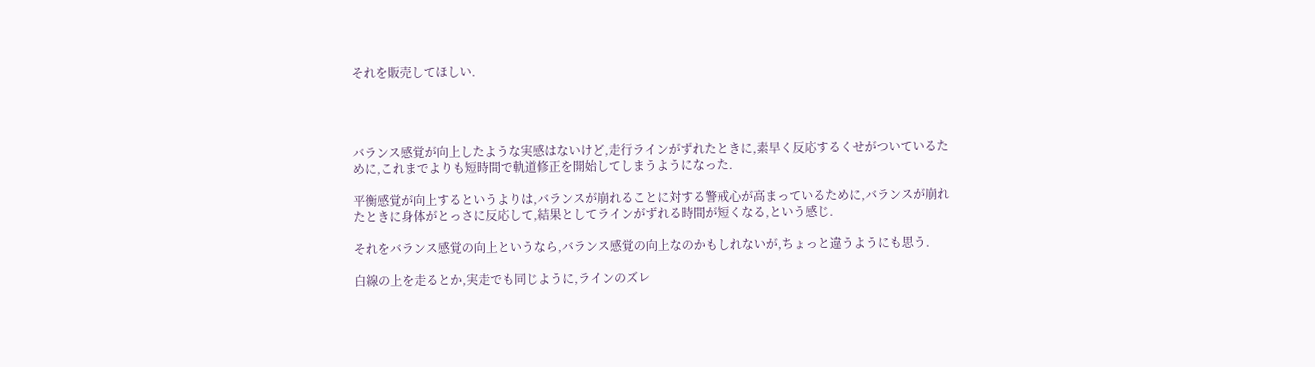それを販売してほしい.




バランス感覚が向上したような実感はないけど,走行ラインがずれたときに,素早く反応するくせがついているために,これまでよりも短時間で軌道修正を開始してしまうようになった.

平衡感覚が向上するというよりは,バランスが崩れることに対する警戒心が高まっているために,バランスが崩れたときに身体がとっさに反応して,結果としてラインがずれる時間が短くなる,という感じ.

それをバランス感覚の向上というなら,バランス感覚の向上なのかもしれないが,ちょっと違うようにも思う.

白線の上を走るとか,実走でも同じように,ラインのズレ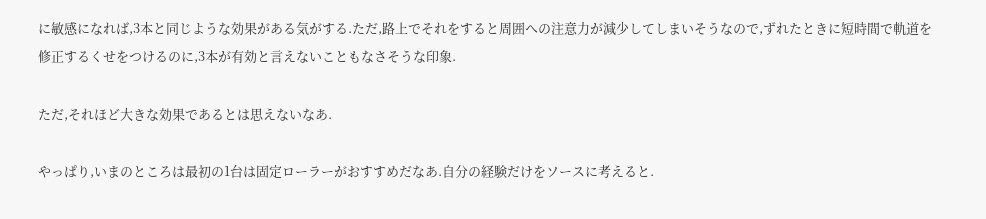に敏感になれば,3本と同じような効果がある気がする.ただ,路上でそれをすると周囲への注意力が減少してしまいそうなので,ずれたときに短時間で軌道を修正するくせをつけるのに,3本が有効と言えないこともなさそうな印象.

ただ,それほど大きな効果であるとは思えないなあ.

やっぱり,いまのところは最初の1台は固定ローラーがおすすめだなあ.自分の経験だけをソースに考えると.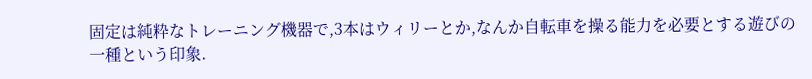固定は純粋なトレーニング機器で,3本はウィリーとか,なんか自転車を操る能力を必要とする遊びの一種という印象.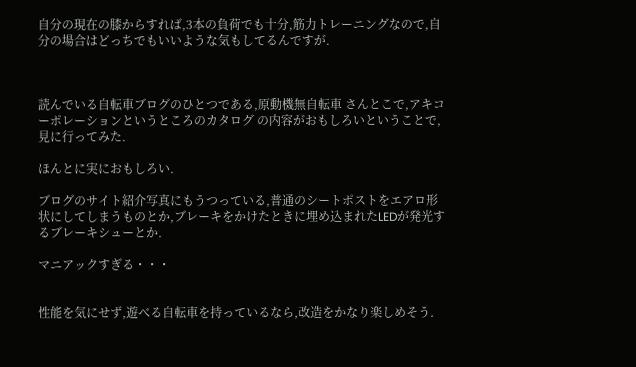自分の現在の膝からすれば,3本の負荷でも十分,筋力トレーニングなので,自分の場合はどっちでもいいような気もしてるんですが.



読んでいる自転車ブログのひとつである,原動機無自転車 さんとこで,アキコーポレーションというところのカタログ の内容がおもしろいということで,見に行ってみた.

ほんとに実におもしろい.

ブログのサイト紹介写真にもうつっている,普通のシートポストをエアロ形状にしてしまうものとか,ブレーキをかけたときに埋め込まれたLEDが発光するブレーキシューとか.

マニアックすぎる・・・


性能を気にせず,遊べる自転車を持っているなら,改造をかなり楽しめそう.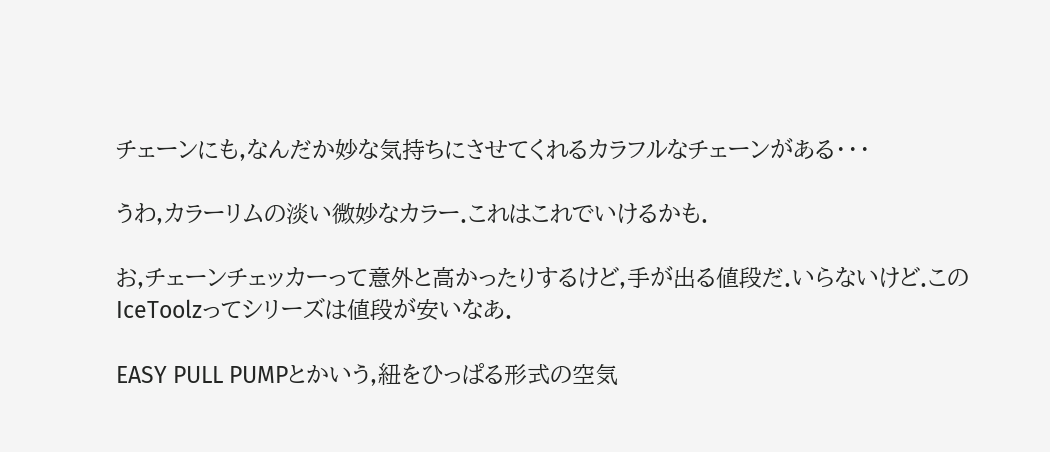チェーンにも,なんだか妙な気持ちにさせてくれるカラフルなチェーンがある・・・

うわ,カラーリムの淡い微妙なカラー.これはこれでいけるかも.

お,チェーンチェッカーって意外と高かったりするけど,手が出る値段だ.いらないけど.このIceToolzってシリーズは値段が安いなあ.

EASY PULL PUMPとかいう,紐をひっぱる形式の空気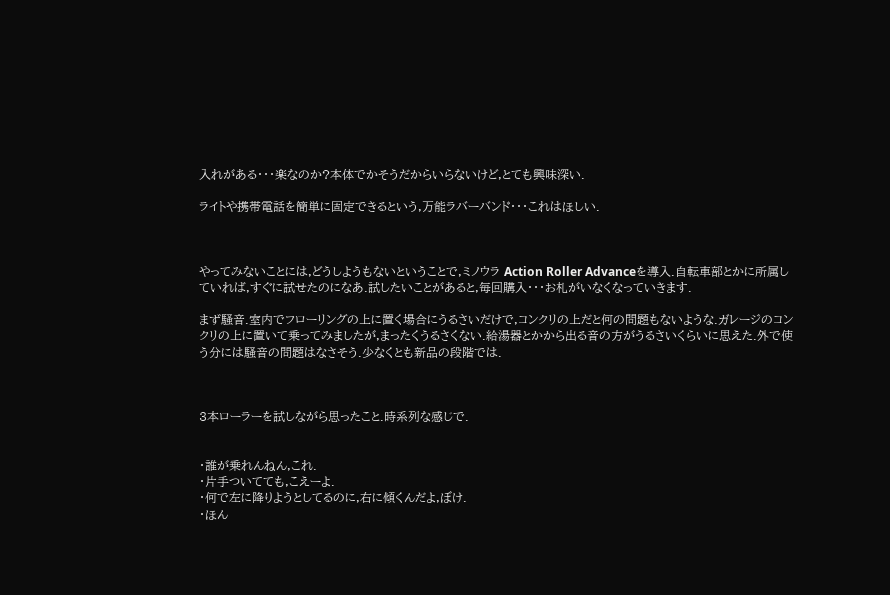入れがある・・・楽なのか?本体でかそうだからいらないけど,とても興味深い.

ライトや携帯電話を簡単に固定できるという,万能ラバーバンド・・・これはほしい.



やってみないことには,どうしようもないということで,ミノウラ Action Roller Advanceを導入.自転車部とかに所属していれば,すぐに試せたのになあ.試したいことがあると,毎回購入・・・お札がいなくなっていきます.

まず騒音.室内でフローリングの上に置く場合にうるさいだけで,コンクリの上だと何の問題もないような.ガレージのコンクリの上に置いて乗ってみましたが,まったくうるさくない.給湯器とかから出る音の方がうるさいくらいに思えた.外で使う分には騒音の問題はなさそう.少なくとも新品の段階では.



3本ローラーを試しながら思ったこと.時系列な感じで.


・誰が乗れんねん,これ.
・片手ついてても,こえーよ.
・何で左に降りようとしてるのに,右に傾くんだよ,ぼけ.
・ほん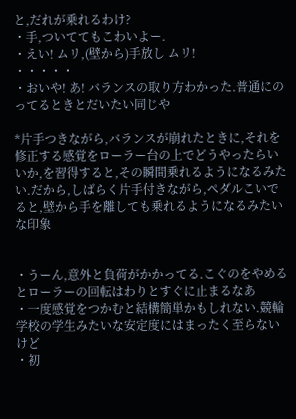と,だれが乗れるわけ?
・手,ついててもこわいよー.
・えい! ムリ,(壁から)手放し ムリ!
・・・・・
・おいや! あ! バランスの取り方わかった.普通にのってるときとだいたい同じや

*片手つきながら,バランスが崩れたときに,それを修正する感覚をローラー台の上でどうやったらいいか,を習得すると,その瞬間乗れるようになるみたい.だから,しばらく片手付きながら,ペダルこいでると,壁から手を離しても乗れるようになるみたいな印象


・うーん,意外と負荷がかかってる.こぐのをやめるとローラーの回転はわりとすぐに止まるなあ
・一度感覚をつかむと結構簡単かもしれない.競輪学校の学生みたいな安定度にはまったく至らないけど
・初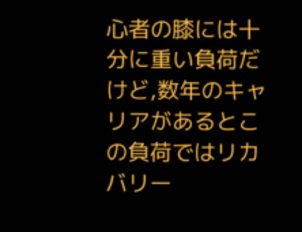心者の膝には十分に重い負荷だけど,数年のキャリアがあるとこの負荷ではリカバリー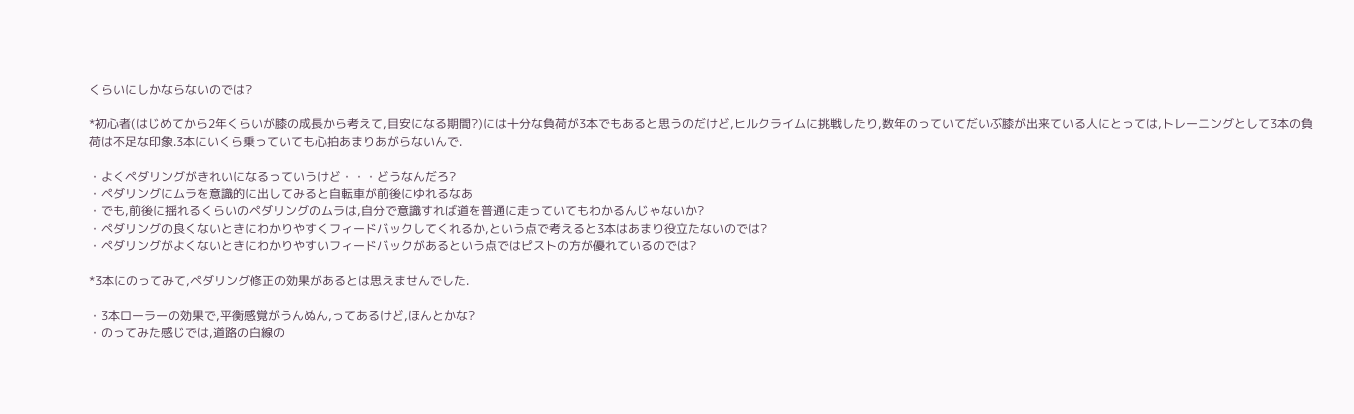くらいにしかならないのでは?

*初心者(はじめてから2年くらいが膝の成長から考えて,目安になる期間?)には十分な負荷が3本でもあると思うのだけど,ヒルクライムに挑戦したり,数年のっていてだいぶ膝が出来ている人にとっては,トレーニングとして3本の負荷は不足な印象.3本にいくら乗っていても心拍あまりあがらないんで.

・よくペダリングがきれいになるっていうけど・・・どうなんだろ?
・ペダリングにムラを意識的に出してみると自転車が前後にゆれるなあ
・でも,前後に揺れるくらいのペダリングのムラは,自分で意識すれば道を普通に走っていてもわかるんじゃないか?
・ペダリングの良くないときにわかりやすくフィードバックしてくれるか,という点で考えると3本はあまり役立たないのでは?
・ペダリングがよくないときにわかりやすいフィードバックがあるという点ではピストの方が優れているのでは?

*3本にのってみて,ペダリング修正の効果があるとは思えませんでした.

・3本ローラーの効果で,平衡感覚がうんぬん,ってあるけど,ほんとかな?
・のってみた感じでは,道路の白線の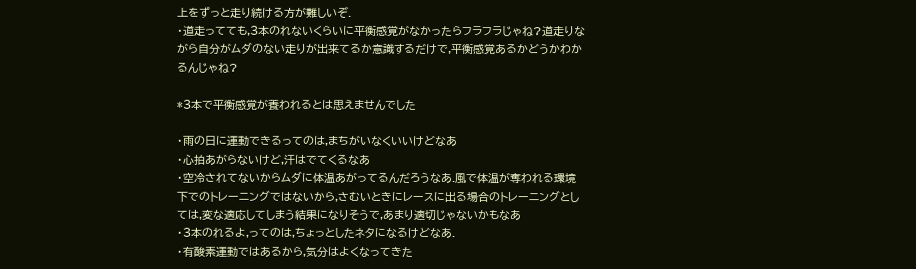上をずっと走り続ける方が難しいぞ.
・道走ってても,3本のれないくらいに平衡感覚がなかったらフラフラじゃね?道走りながら自分がムダのない走りが出来てるか意識するだけで,平衡感覚あるかどうかわかるんじゃね?

*3本で平衡感覚が養われるとは思えませんでした

・雨の日に運動できるってのは,まちがいなくいいけどなあ
・心拍あがらないけど,汗はでてくるなあ
・空冷されてないからムダに体温あがってるんだろうなあ.風で体温が奪われる環境下でのトレーニングではないから,さむいときにレースに出る場合のトレーニングとしては,変な適応してしまう結果になりそうで,あまり適切じゃないかもなあ
・3本のれるよ,ってのは,ちょっとしたネタになるけどなあ.
・有酸素運動ではあるから,気分はよくなってきた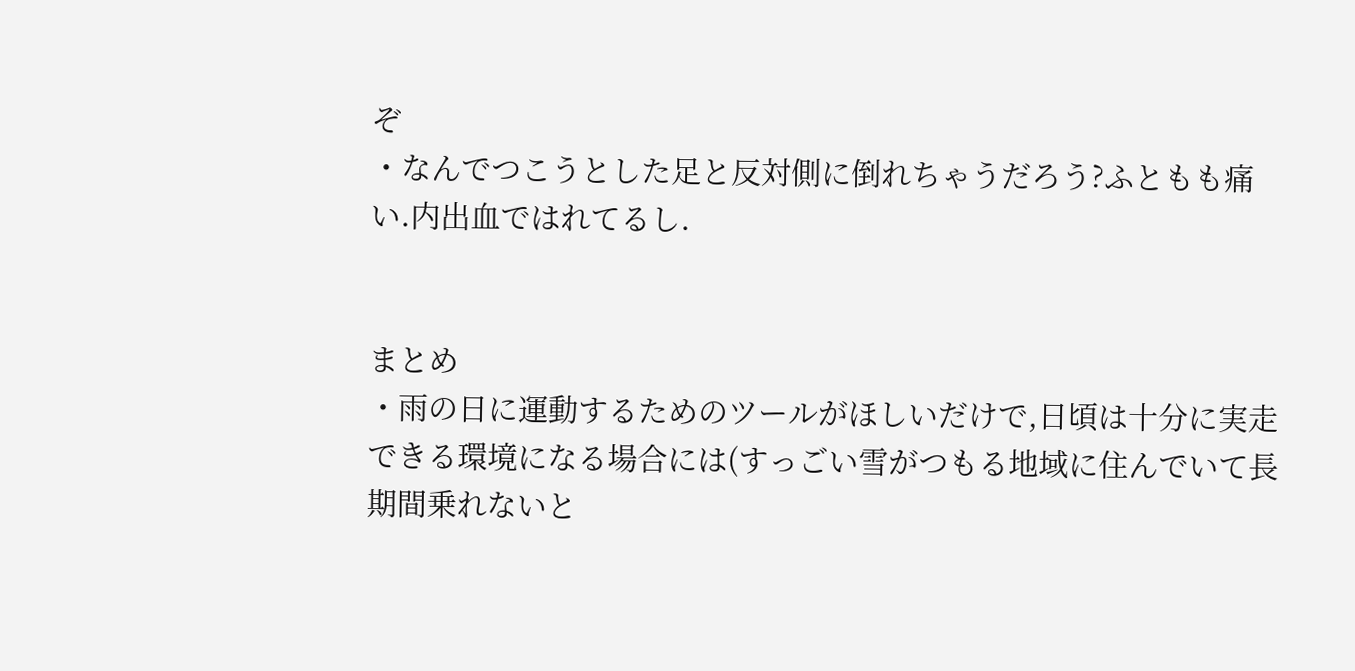ぞ
・なんでつこうとした足と反対側に倒れちゃうだろう?ふともも痛い.内出血ではれてるし.


まとめ
・雨の日に運動するためのツールがほしいだけで,日頃は十分に実走できる環境になる場合には(すっごい雪がつもる地域に住んでいて長期間乗れないと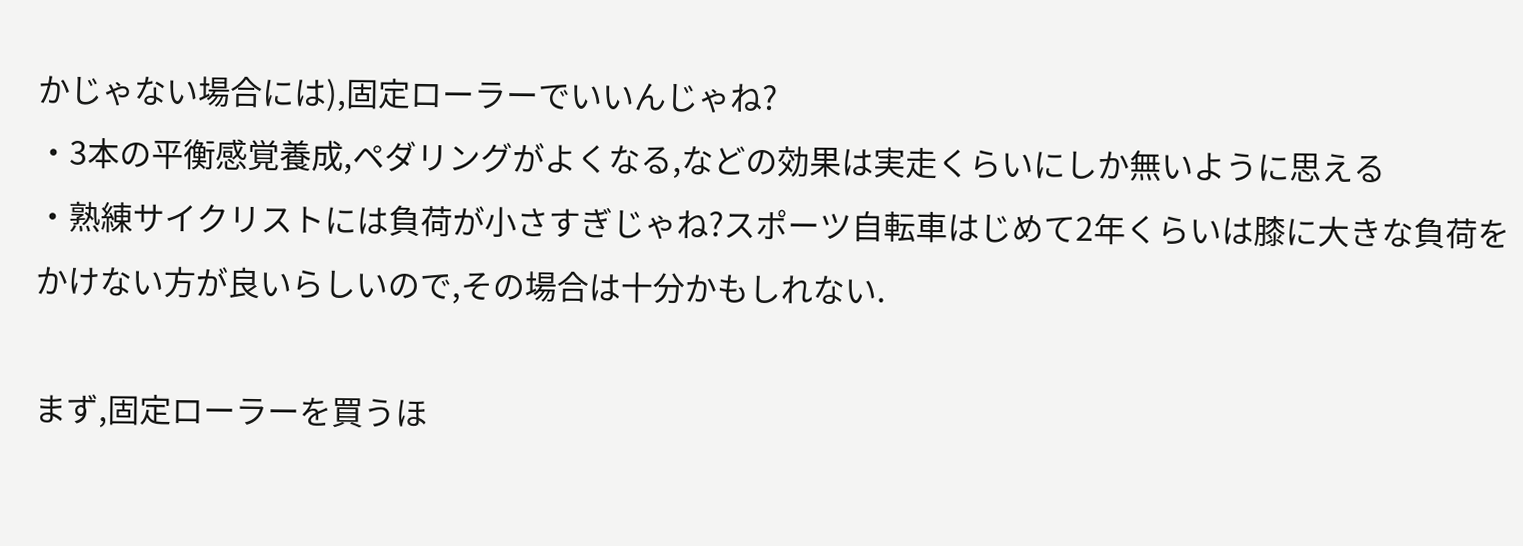かじゃない場合には),固定ローラーでいいんじゃね?
・3本の平衡感覚養成,ペダリングがよくなる,などの効果は実走くらいにしか無いように思える
・熟練サイクリストには負荷が小さすぎじゃね?スポーツ自転車はじめて2年くらいは膝に大きな負荷をかけない方が良いらしいので,その場合は十分かもしれない.

まず,固定ローラーを買うほ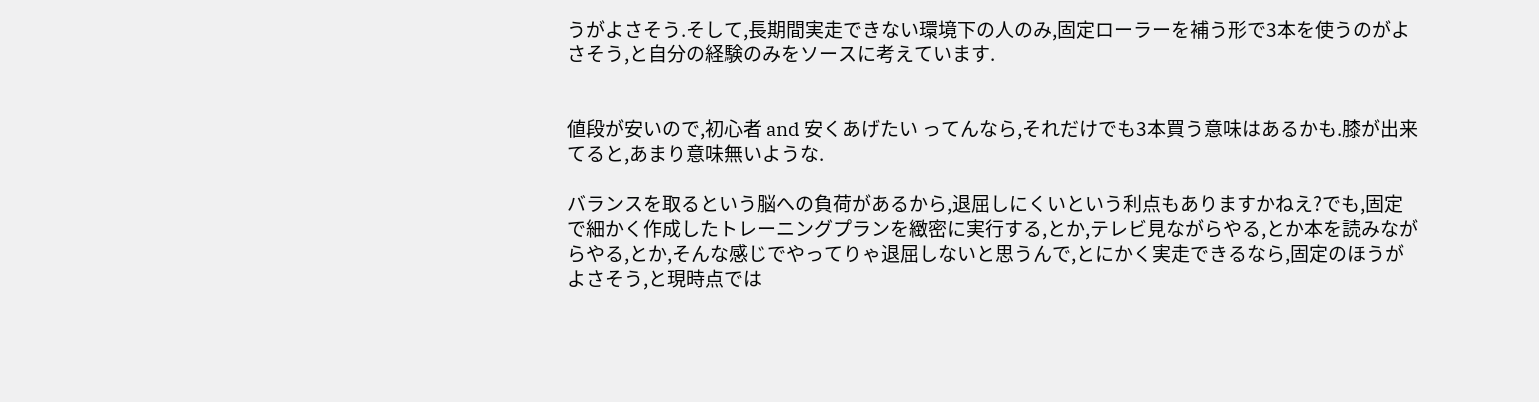うがよさそう.そして,長期間実走できない環境下の人のみ,固定ローラーを補う形で3本を使うのがよさそう,と自分の経験のみをソースに考えています.


値段が安いので,初心者 and 安くあげたい ってんなら,それだけでも3本買う意味はあるかも.膝が出来てると,あまり意味無いような.

バランスを取るという脳への負荷があるから,退屈しにくいという利点もありますかねえ?でも,固定で細かく作成したトレーニングプランを緻密に実行する,とか,テレビ見ながらやる,とか本を読みながらやる,とか,そんな感じでやってりゃ退屈しないと思うんで,とにかく実走できるなら,固定のほうがよさそう,と現時点では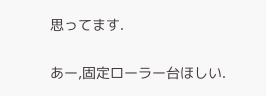思ってます.

あー,固定ローラー台ほしい.